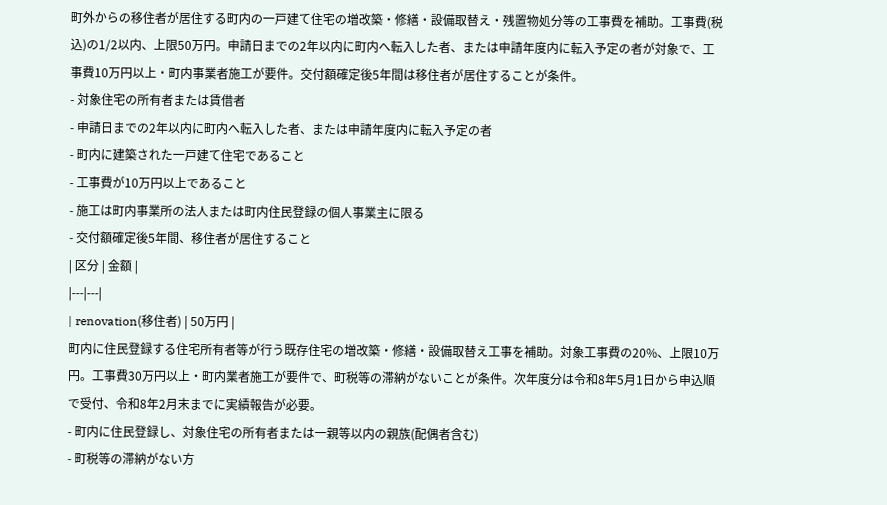町外からの移住者が居住する町内の一戸建て住宅の増改築・修繕・設備取替え・残置物処分等の工事費を補助。工事費(税込)の1/2以内、上限50万円。申請日までの2年以内に町内へ転入した者、または申請年度内に転入予定の者が対象で、工事費10万円以上・町内事業者施工が要件。交付額確定後5年間は移住者が居住することが条件。
- 対象住宅の所有者または賃借者
- 申請日までの2年以内に町内へ転入した者、または申請年度内に転入予定の者
- 町内に建築された一戸建て住宅であること
- 工事費が10万円以上であること
- 施工は町内事業所の法人または町内住民登録の個人事業主に限る
- 交付額確定後5年間、移住者が居住すること
| 区分 | 金額 |
|---|---|
| renovation(移住者) | 50万円 |
町内に住民登録する住宅所有者等が行う既存住宅の増改築・修繕・設備取替え工事を補助。対象工事費の20%、上限10万円。工事費30万円以上・町内業者施工が要件で、町税等の滞納がないことが条件。次年度分は令和8年5月1日から申込順で受付、令和8年2月末までに実績報告が必要。
- 町内に住民登録し、対象住宅の所有者または一親等以内の親族(配偶者含む)
- 町税等の滞納がない方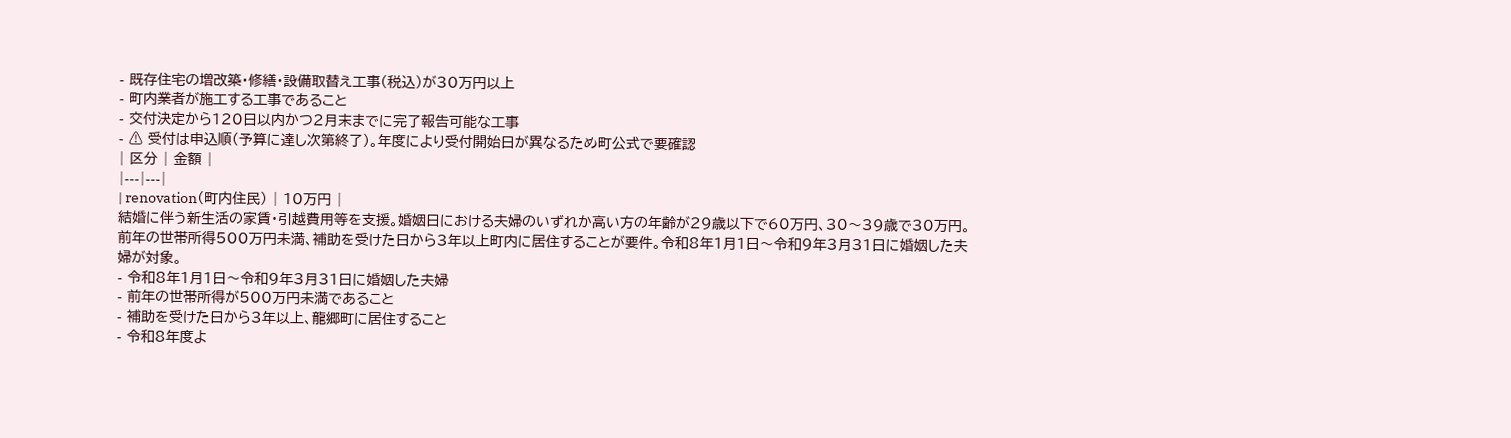- 既存住宅の増改築・修繕・設備取替え工事(税込)が30万円以上
- 町内業者が施工する工事であること
- 交付決定から120日以内かつ2月末までに完了報告可能な工事
- ⚠ 受付は申込順(予算に達し次第終了)。年度により受付開始日が異なるため町公式で要確認
| 区分 | 金額 |
|---|---|
| renovation(町内住民) | 10万円 |
結婚に伴う新生活の家賃・引越費用等を支援。婚姻日における夫婦のいずれか高い方の年齢が29歳以下で60万円、30〜39歳で30万円。前年の世帯所得500万円未満、補助を受けた日から3年以上町内に居住することが要件。令和8年1月1日〜令和9年3月31日に婚姻した夫婦が対象。
- 令和8年1月1日〜令和9年3月31日に婚姻した夫婦
- 前年の世帯所得が500万円未満であること
- 補助を受けた日から3年以上、龍郷町に居住すること
- 令和8年度よ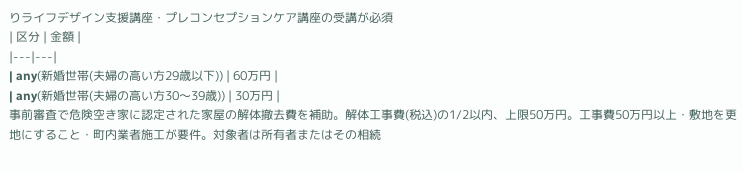りライフデザイン支援講座・プレコンセプションケア講座の受講が必須
| 区分 | 金額 |
|---|---|
| any(新婚世帯(夫婦の高い方29歳以下)) | 60万円 |
| any(新婚世帯(夫婦の高い方30〜39歳)) | 30万円 |
事前審査で危険空き家に認定された家屋の解体撤去費を補助。解体工事費(税込)の1/2以内、上限50万円。工事費50万円以上・敷地を更地にすること・町内業者施工が要件。対象者は所有者またはその相続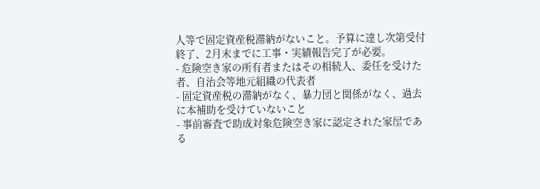人等で固定資産税滞納がないこと。予算に達し次第受付終了、2月末までに工事・実績報告完了が必要。
- 危険空き家の所有者またはその相続人、委任を受けた者、自治会等地元組織の代表者
- 固定資産税の滞納がなく、暴力団と関係がなく、過去に本補助を受けていないこと
- 事前審査で助成対象危険空き家に認定された家屋である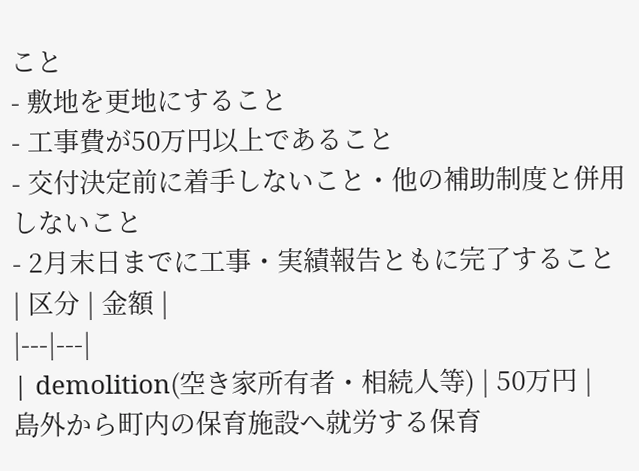こと
- 敷地を更地にすること
- 工事費が50万円以上であること
- 交付決定前に着手しないこと・他の補助制度と併用しないこと
- 2月末日までに工事・実績報告ともに完了すること
| 区分 | 金額 |
|---|---|
| demolition(空き家所有者・相続人等) | 50万円 |
島外から町内の保育施設へ就労する保育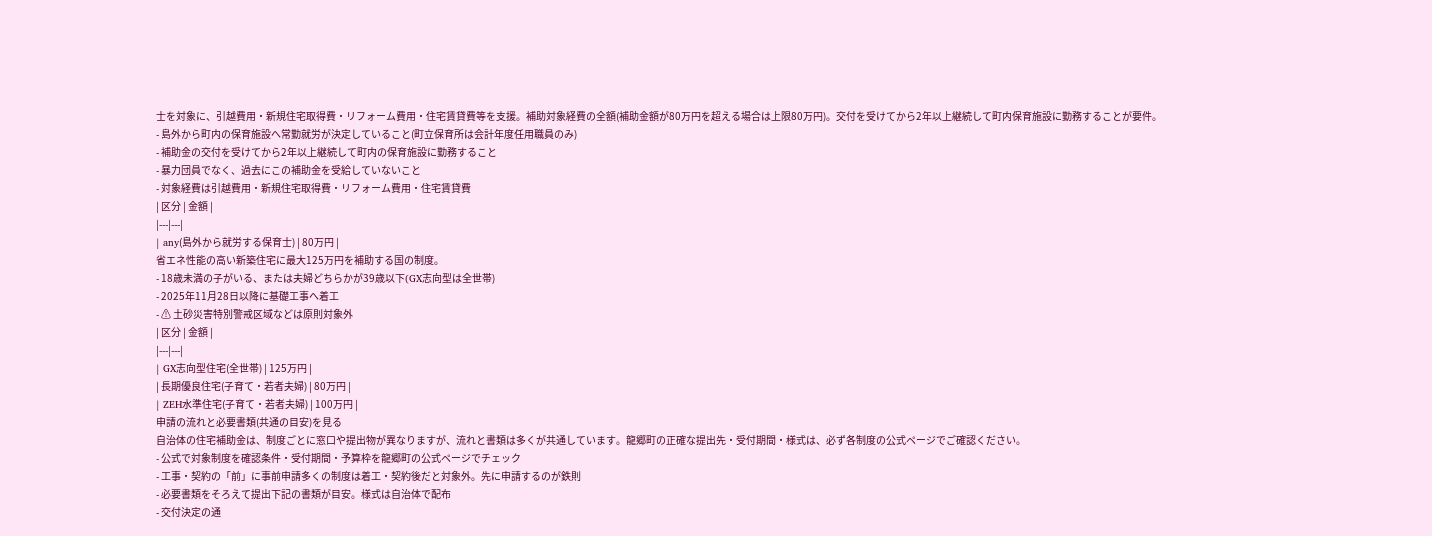士を対象に、引越費用・新規住宅取得費・リフォーム費用・住宅賃貸費等を支援。補助対象経費の全額(補助金額が80万円を超える場合は上限80万円)。交付を受けてから2年以上継続して町内保育施設に勤務することが要件。
- 島外から町内の保育施設へ常勤就労が決定していること(町立保育所は会計年度任用職員のみ)
- 補助金の交付を受けてから2年以上継続して町内の保育施設に勤務すること
- 暴力団員でなく、過去にこの補助金を受給していないこと
- 対象経費は引越費用・新規住宅取得費・リフォーム費用・住宅賃貸費
| 区分 | 金額 |
|---|---|
| any(島外から就労する保育士) | 80万円 |
省エネ性能の高い新築住宅に最大125万円を補助する国の制度。
- 18歳未満の子がいる、または夫婦どちらかが39歳以下(GX志向型は全世帯)
- 2025年11月28日以降に基礎工事へ着工
- ⚠ 土砂災害特別警戒区域などは原則対象外
| 区分 | 金額 |
|---|---|
| GX志向型住宅(全世帯) | 125万円 |
| 長期優良住宅(子育て・若者夫婦) | 80万円 |
| ZEH水準住宅(子育て・若者夫婦) | 100万円 |
申請の流れと必要書類(共通の目安)を見る
自治体の住宅補助金は、制度ごとに窓口や提出物が異なりますが、流れと書類は多くが共通しています。龍郷町の正確な提出先・受付期間・様式は、必ず各制度の公式ページでご確認ください。
- 公式で対象制度を確認条件・受付期間・予算枠を龍郷町の公式ページでチェック
- 工事・契約の「前」に事前申請多くの制度は着工・契約後だと対象外。先に申請するのが鉄則
- 必要書類をそろえて提出下記の書類が目安。様式は自治体で配布
- 交付決定の通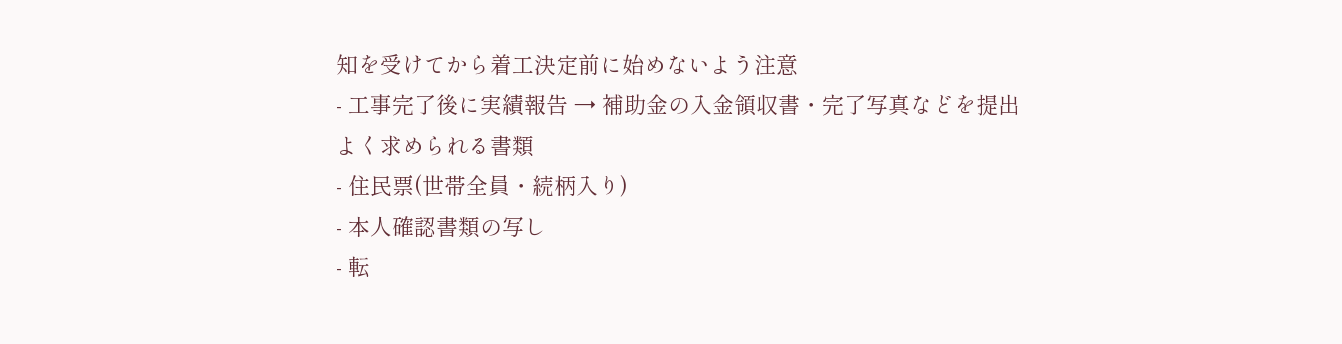知を受けてから着工決定前に始めないよう注意
- 工事完了後に実績報告 → 補助金の入金領収書・完了写真などを提出
よく求められる書類
- 住民票(世帯全員・続柄入り)
- 本人確認書類の写し
- 転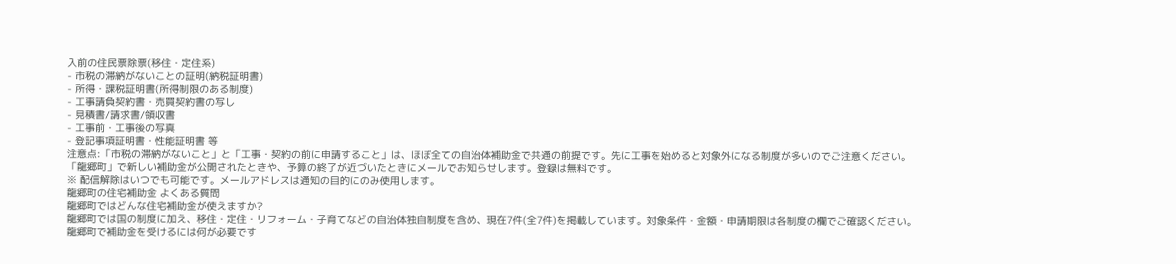入前の住民票除票(移住・定住系)
- 市税の滞納がないことの証明(納税証明書)
- 所得・課税証明書(所得制限のある制度)
- 工事請負契約書・売買契約書の写し
- 見積書/請求書/領収書
- 工事前・工事後の写真
- 登記事項証明書・性能証明書 等
注意点:「市税の滞納がないこと」と「工事・契約の前に申請すること」は、ほぼ全ての自治体補助金で共通の前提です。先に工事を始めると対象外になる制度が多いのでご注意ください。
「龍郷町」で新しい補助金が公開されたときや、予算の終了が近づいたときにメールでお知らせします。登録は無料です。
※ 配信解除はいつでも可能です。メールアドレスは通知の目的にのみ使用します。
龍郷町の住宅補助金 よくある質問
龍郷町ではどんな住宅補助金が使えますか?
龍郷町では国の制度に加え、移住・定住・リフォーム・子育てなどの自治体独自制度を含め、現在7件(全7件)を掲載しています。対象条件・金額・申請期限は各制度の欄でご確認ください。
龍郷町で補助金を受けるには何が必要です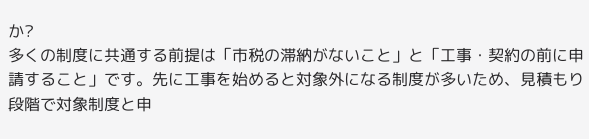か?
多くの制度に共通する前提は「市税の滞納がないこと」と「工事・契約の前に申請すること」です。先に工事を始めると対象外になる制度が多いため、見積もり段階で対象制度と申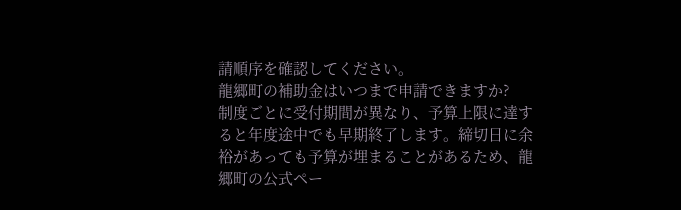請順序を確認してください。
龍郷町の補助金はいつまで申請できますか?
制度ごとに受付期間が異なり、予算上限に達すると年度途中でも早期終了します。締切日に余裕があっても予算が埋まることがあるため、龍郷町の公式ペー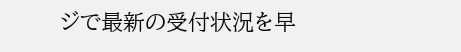ジで最新の受付状況を早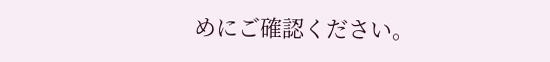めにご確認ください。